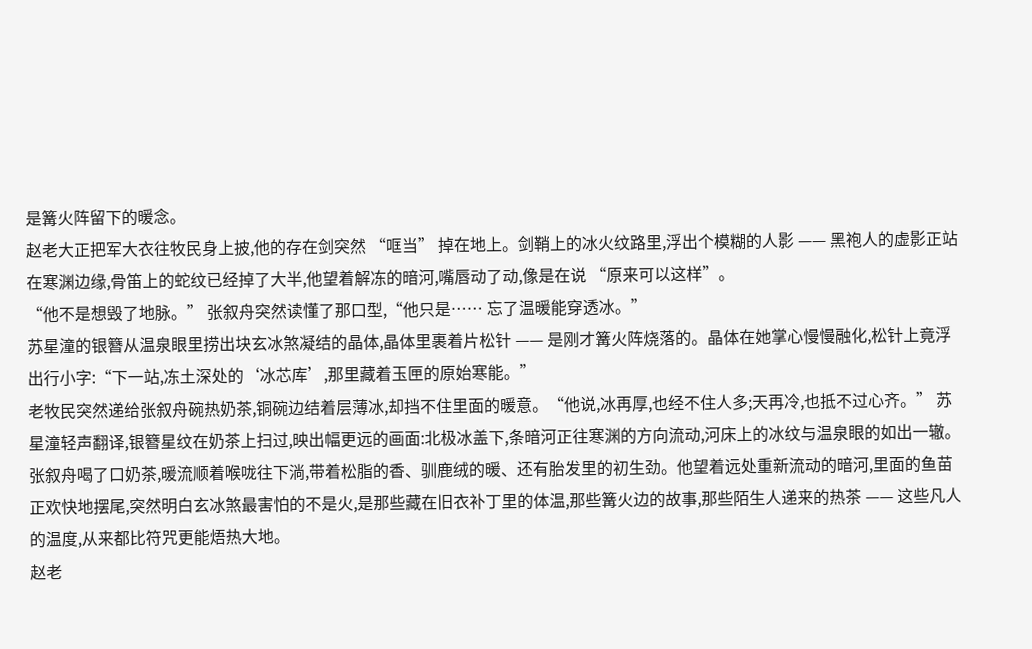是篝火阵留下的暖念。
赵老大正把军大衣往牧民身上披,他的存在剑突然 “哐当” 掉在地上。剑鞘上的冰火纹路里,浮出个模糊的人影 —— 黑袍人的虚影正站在寒渊边缘,骨笛上的蛇纹已经掉了大半,他望着解冻的暗河,嘴唇动了动,像是在说 “原来可以这样”。
“他不是想毁了地脉。” 张叙舟突然读懂了那口型,“他只是…… 忘了温暖能穿透冰。”
苏星潼的银簪从温泉眼里捞出块玄冰煞凝结的晶体,晶体里裹着片松针 —— 是刚才篝火阵烧落的。晶体在她掌心慢慢融化,松针上竟浮出行小字:“下一站,冻土深处的‘冰芯库’,那里藏着玉匣的原始寒能。”
老牧民突然递给张叙舟碗热奶茶,铜碗边结着层薄冰,却挡不住里面的暖意。“他说,冰再厚,也经不住人多;天再冷,也抵不过心齐。” 苏星潼轻声翻译,银簪星纹在奶茶上扫过,映出幅更远的画面:北极冰盖下,条暗河正往寒渊的方向流动,河床上的冰纹与温泉眼的如出一辙。
张叙舟喝了口奶茶,暖流顺着喉咙往下淌,带着松脂的香、驯鹿绒的暖、还有胎发里的初生劲。他望着远处重新流动的暗河,里面的鱼苗正欢快地摆尾,突然明白玄冰煞最害怕的不是火,是那些藏在旧衣补丁里的体温,那些篝火边的故事,那些陌生人递来的热茶 —— 这些凡人的温度,从来都比符咒更能焐热大地。
赵老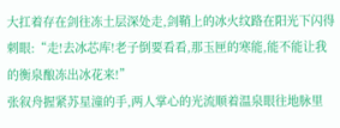大扛着存在剑往冻土层深处走,剑鞘上的冰火纹路在阳光下闪得刺眼:“走!去冰芯库!老子倒要看看,那玉匣的寒能,能不能让我的衡泉酿冻出冰花来!”
张叙舟握紧苏星潼的手,两人掌心的光流顺着温泉眼往地脉里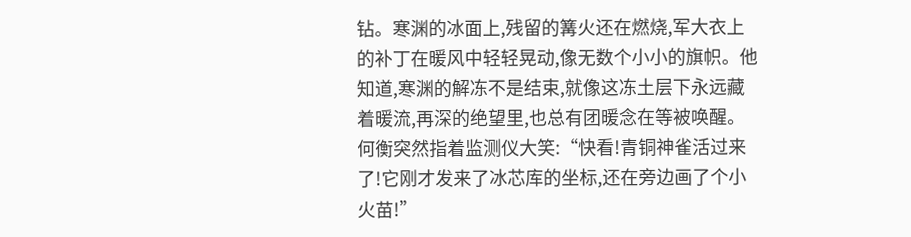钻。寒渊的冰面上,残留的篝火还在燃烧,军大衣上的补丁在暖风中轻轻晃动,像无数个小小的旗帜。他知道,寒渊的解冻不是结束,就像这冻土层下永远藏着暖流,再深的绝望里,也总有团暖念在等被唤醒。
何衡突然指着监测仪大笑:“快看!青铜神雀活过来了!它刚才发来了冰芯库的坐标,还在旁边画了个小火苗!”